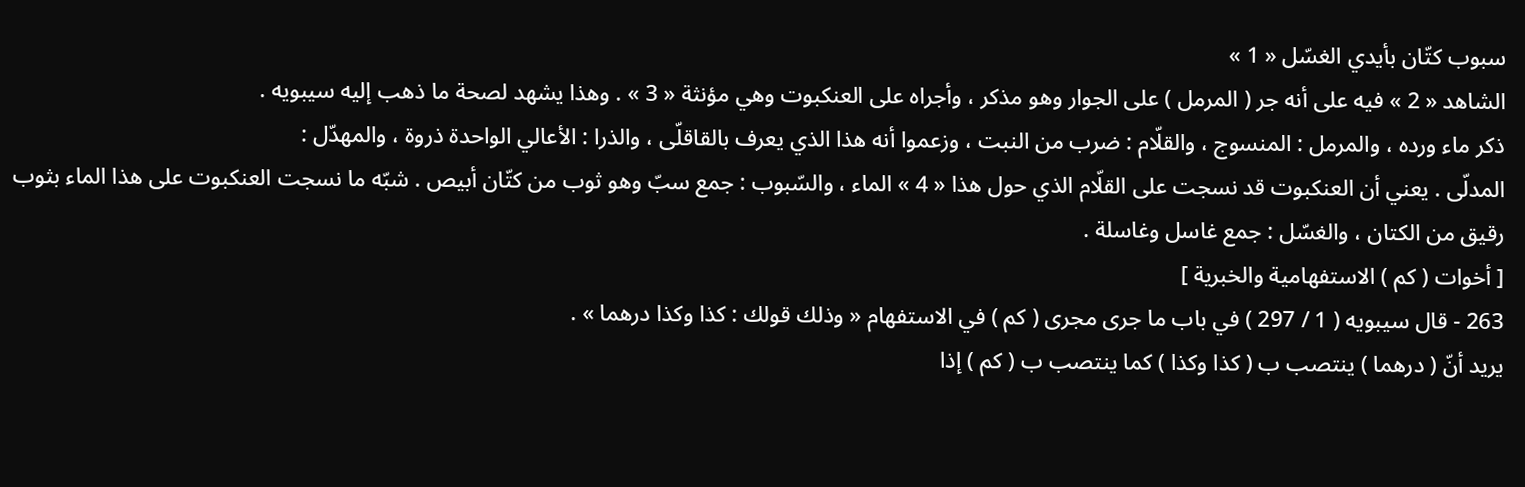سبوب كتّان بأيدي الغسّل « 1 »
الشاهد « 2 » فيه على أنه جر ( المرمل ) على الجوار وهو مذكر ، وأجراه على العنكبوت وهي مؤنثة « 3 » . وهذا يشهد لصحة ما ذهب إليه سيبويه .
ذكر ماء ورده ، والمرمل : المنسوج ، والقلّام : ضرب من النبت ، وزعموا أنه هذا الذي يعرف بالقاقلّى ، والذرا : الأعالي الواحدة ذروة ، والمهدّل :
المدلّى . يعني أن العنكبوت قد نسجت على القلّام الذي حول هذا « 4 » الماء ، والسّبوب : جمع سبّ وهو ثوب من كتّان أبيص . شبّه ما نسجت العنكبوت على هذا الماء بثوب رقيق من الكتان ، والغسّل : جمع غاسل وغاسلة .
[ أخوات ( كم ) الاستفهامية والخبرية ]
263 - قال سيبويه ( 1 / 297 ) في باب ما جرى مجرى ( كم ) في الاستفهام « وذلك قولك : كذا وكذا درهما » .
يريد أنّ ( درهما ) ينتصب ب ( كذا وكذا ) كما ينتصب ب ( كم ) إذا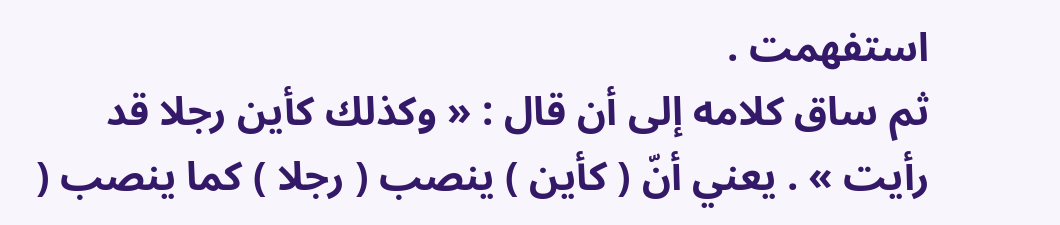استفهمت .
ثم ساق كلامه إلى أن قال : « وكذلك كأين رجلا قد رأيت » . يعني أنّ ( كأين ) ينصب ( رجلا ) كما ينصب (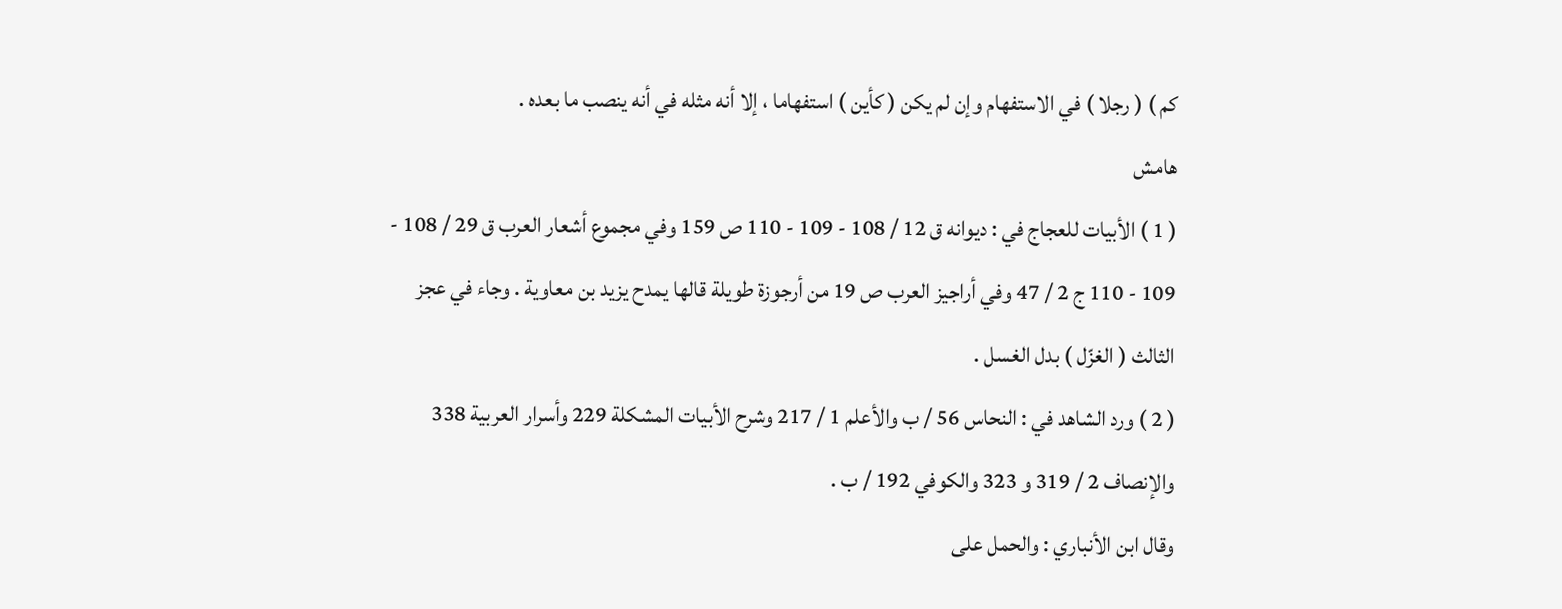كم ) ( رجلا ) في الاستفهام وإن لم يكن ( كأين ) استفهاما ، إلا أنه مثله في أنه ينصب ما بعده .
هامش
( 1 ) الأبيات للعجاج في : ديوانه ق 12 / 108 - 109 - 110 ص 159 وفي مجموع أشعار العرب ق 29 / 108 - 109 - 110 ج 2 / 47 وفي أراجيز العرب ص 19 من أرجوزة طويلة قالها يمدح يزيد بن معاوية . وجاء في عجز الثالث ( الغزّل ) بدل الغسل .
( 2 ) ورد الشاهد في : النحاس 56 / ب والأعلم 1 / 217 وشرح الأبيات المشكلة 229 وأسرار العربية 338 والإنصاف 2 / 319 و 323 والكوفي 192 / ب .
وقال ابن الأنباري : والحمل على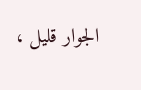الجوار قليل ،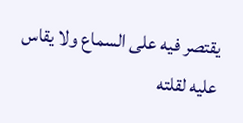يقتصر فيه على السماع ولا يقاس عليه لقلته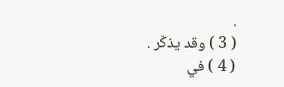.
( 3 ) وقد يذكّر .
( 4 ) في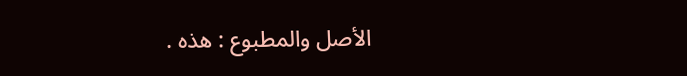الأصل والمطبوع : هذه .